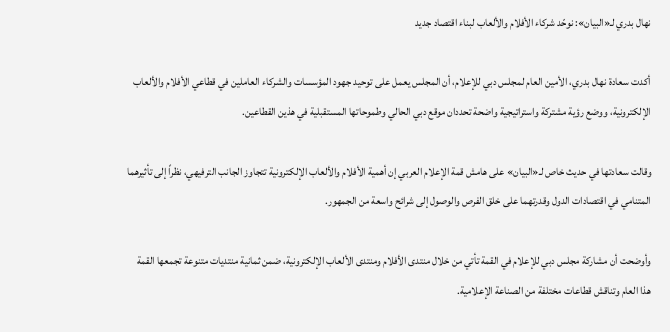نهال بدري لـ«البيان»: نوحّد شركاء الأفلام والألعاب لبناء اقتصاد جديد

أكدت سعادة نهال بدري، الأمين العام لمجلس دبي للإعلام، أن المجلس يعمل على توحيد جهود المؤسسات والشركاء العاملين في قطاعي الأفلام والألعاب الإلكترونية، ووضع رؤية مشتركة واستراتيجية واضحة تحددان موقع دبي الحالي وطموحاتها المستقبلية في هذين القطاعين.

وقالت سعادتها في حديث خاص لـ«البيان» على هامش قمة الإعلام العربي إن أهمية الأفلام والألعاب الإلكترونية تتجاوز الجانب الترفيهي، نظراً إلى تأثيرهما المتنامي في اقتصادات الدول وقدرتهما على خلق الفرص والوصول إلى شرائح واسعة من الجمهور.

وأوضحت أن مشاركة مجلس دبي للإعلام في القمة تأتي من خلال منتدى الأفلام ومنتدى الألعاب الإلكترونية، ضمن ثمانية منتديات متنوعة تجمعها القمة هذا العام وتناقش قطاعات مختلفة من الصناعة الإعلامية.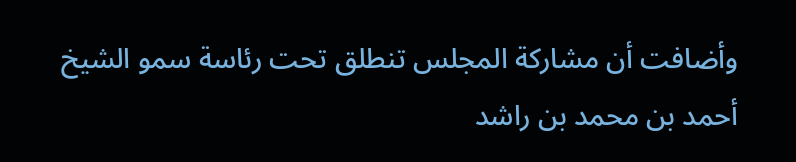وأضافت أن مشاركة المجلس تنطلق تحت رئاسة سمو الشيخ أحمد بن محمد بن راشد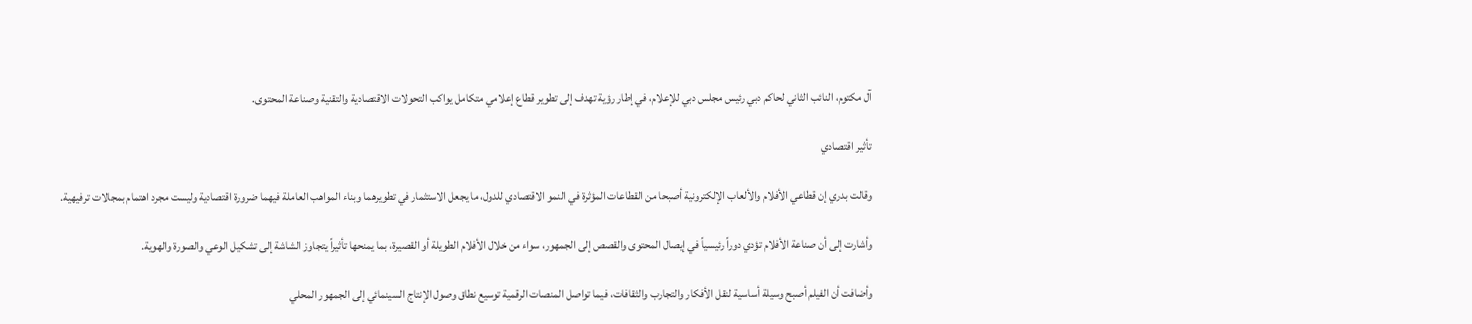آل مكتوم، النائب الثاني لحاكم دبي رئيس مجلس دبي للإعلام، في إطار رؤية تهدف إلى تطوير قطاع إعلامي متكامل يواكب التحولات الاقتصادية والتقنية وصناعة المحتوى.

تأثير اقتصادي

وقالت بدري إن قطاعي الأفلام والألعاب الإلكترونية أصبحا من القطاعات المؤثرة في النمو الاقتصادي للدول، ما يجعل الاستثمار في تطويرهما وبناء المواهب العاملة فيهما ضرورة اقتصادية وليست مجرد اهتمام بمجالات ترفيهية.

وأشارت إلى أن صناعة الأفلام تؤدي دوراً رئيسياً في إيصال المحتوى والقصص إلى الجمهور، سواء من خلال الأفلام الطويلة أو القصيرة، بما يمنحها تأثيراً يتجاوز الشاشة إلى تشكيل الوعي والصورة والهوية.

وأضافت أن الفيلم أصبح وسيلة أساسية لنقل الأفكار والتجارب والثقافات، فيما تواصل المنصات الرقمية توسيع نطاق وصول الإنتاج السينمائي إلى الجمهور المحلي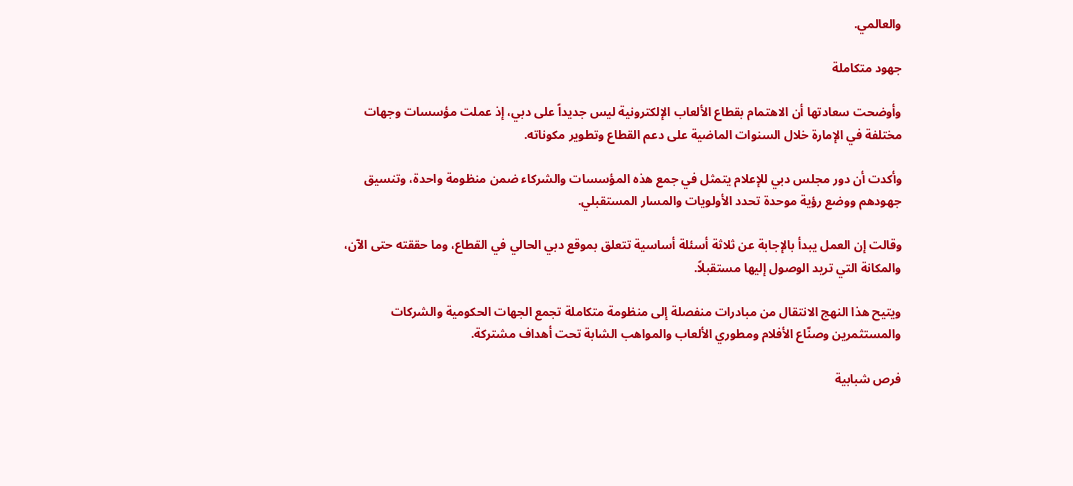والعالمي.

جهود متكاملة

وأوضحت سعادتها أن الاهتمام بقطاع الألعاب الإلكترونية ليس جديداً على دبي، إذ عملت مؤسسات وجهات مختلفة في الإمارة خلال السنوات الماضية على دعم القطاع وتطوير مكوناته.

وأكدت أن دور مجلس دبي للإعلام يتمثل في جمع هذه المؤسسات والشركاء ضمن منظومة واحدة، وتنسيق جهودهم ووضع رؤية موحدة تحدد الأولويات والمسار المستقبلي.

وقالت إن العمل يبدأ بالإجابة عن ثلاثة أسئلة أساسية تتعلق بموقع دبي الحالي في القطاع، وما حققته حتى الآن، والمكانة التي تريد الوصول إليها مستقبلاً.

ويتيح هذا النهج الانتقال من مبادرات منفصلة إلى منظومة متكاملة تجمع الجهات الحكومية والشركات والمستثمرين وصنّاع الأفلام ومطوري الألعاب والمواهب الشابة تحت أهداف مشتركة.

فرص شبابية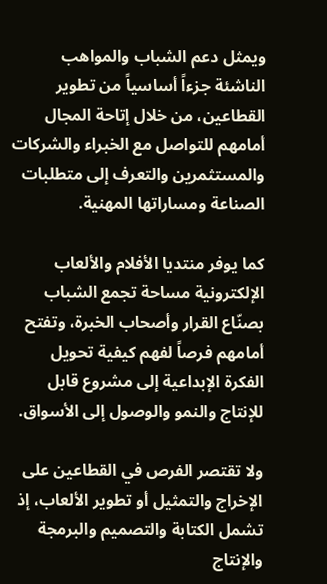ويمثل دعم الشباب والمواهب الناشئة جزءاً أساسياً من تطوير القطاعين، من خلال إتاحة المجال أمامهم للتواصل مع الخبراء والشركات والمستثمرين والتعرف إلى متطلبات الصناعة ومساراتها المهنية.

كما يوفر منتديا الأفلام والألعاب الإلكترونية مساحة تجمع الشباب بصنّاع القرار وأصحاب الخبرة، وتفتح أمامهم فرصاً لفهم كيفية تحويل الفكرة الإبداعية إلى مشروع قابل للإنتاج والنمو والوصول إلى الأسواق.

ولا تقتصر الفرص في القطاعين على الإخراج والتمثيل أو تطوير الألعاب، إذ تشمل الكتابة والتصميم والبرمجة والإنتاج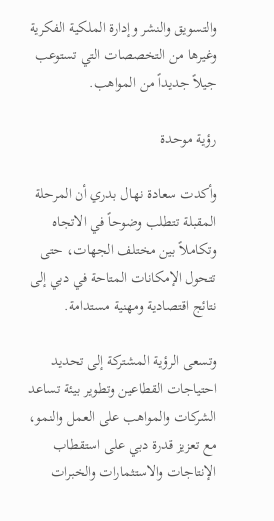والتسويق والنشر وإدارة الملكية الفكرية وغيرها من التخصصات التي تستوعب جيلاً جديداً من المواهب.

رؤية موحدة

وأكدت سعادة نهال بدري أن المرحلة المقبلة تتطلب وضوحاً في الاتجاه وتكاملاً بين مختلف الجهات، حتى تتحول الإمكانات المتاحة في دبي إلى نتائج اقتصادية ومهنية مستدامة.

وتسعى الرؤية المشتركة إلى تحديد احتياجات القطاعين وتطوير بيئة تساعد الشركات والمواهب على العمل والنمو، مع تعزيز قدرة دبي على استقطاب الإنتاجات والاستثمارات والخبرات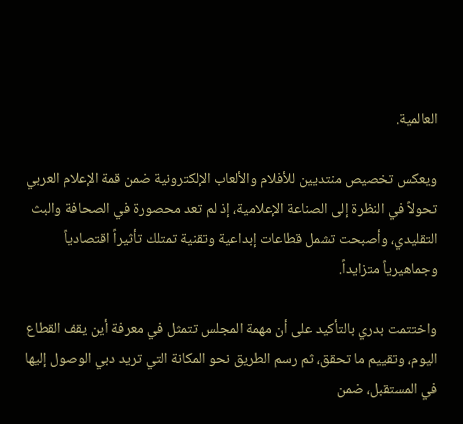العالمية.

ويعكس تخصيص منتديين للأفلام والألعاب الإلكترونية ضمن قمة الإعلام العربي تحولاً في النظرة إلى الصناعة الإعلامية، إذ لم تعد محصورة في الصحافة والبث التقليدي، وأصبحت تشمل قطاعات إبداعية وتقنية تمتلك تأثيراً اقتصادياً وجماهيرياً متزايداً.

واختتمت بدري بالتأكيد على أن مهمة المجلس تتمثل في معرفة أين يقف القطاع اليوم، وتقييم ما تحقق، ثم رسم الطريق نحو المكانة التي تريد دبي الوصول إليها في المستقبل، ضمن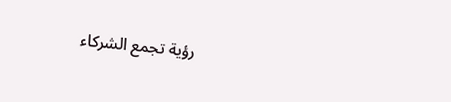رؤية تجمع الشركاء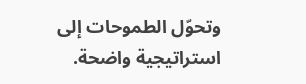وتحوّل الطموحات إلى استراتيجية واضحة.